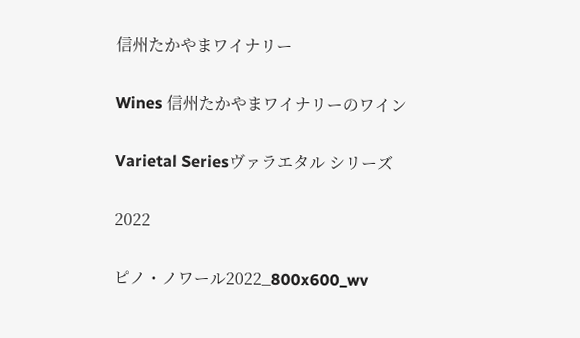信州たかやまワイナリー

Wines 信州たかやまワイナリーのワイン

Varietal Seriesヴァラエタル シリーズ

2022

ピノ・ノワール2022_800x600_wv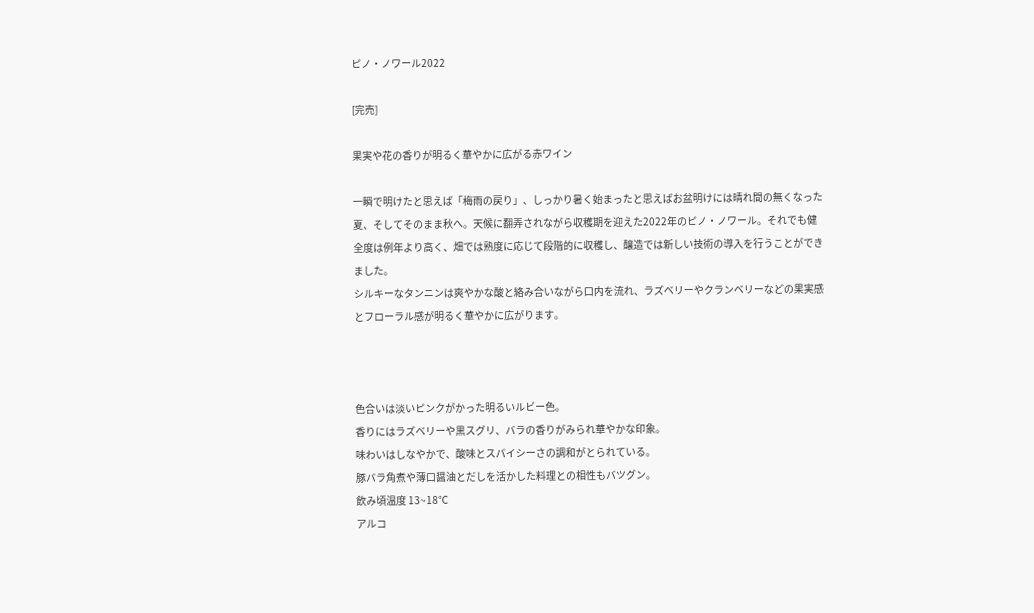ピノ・ノワール2022

[完売]

果実や花の香りが明るく華やかに広がる赤ワイン

一瞬で明けたと思えば「梅雨の戻り」、しっかり暑く始まったと思えばお盆明けには晴れ間の無くなった夏、そしてそのまま秋へ。天候に翻弄されながら収穫期を迎えた2022年のピノ・ノワール。それでも健全度は例年より高く、畑では熟度に応じて段階的に収穫し、醸造では新しい技術の導入を行うことができました。
シルキーなタンニンは爽やかな酸と絡み合いながら口内を流れ、ラズベリーやクランベリーなどの果実感とフローラル感が明るく華やかに広がります。



色合いは淡いピンクがかった明るいルビー色。
香りにはラズベリーや黒スグリ、バラの香りがみられ華やかな印象。
味わいはしなやかで、酸味とスパイシーさの調和がとられている。
豚バラ角煮や薄口醤油とだしを活かした料理との相性もバツグン。
飲み頃温度 13~18℃
アルコ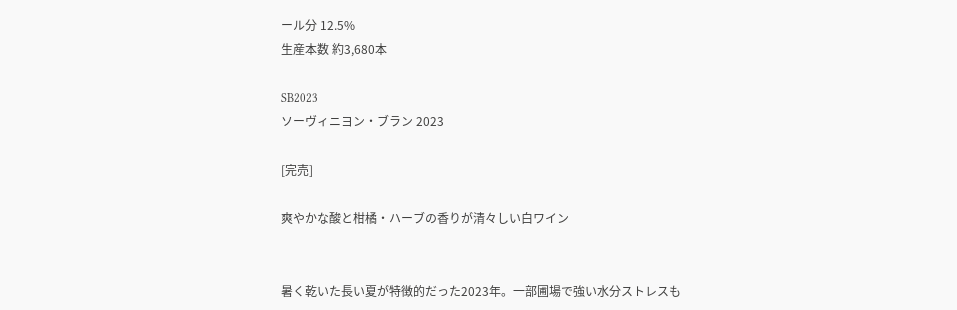ール分 12.5%
生産本数 約3,680本

SB2023
ソーヴィニヨン・ブラン 2023

[完売]

爽やかな酸と柑橘・ハーブの香りが清々しい白ワイン


暑く乾いた長い夏が特徴的だった2023年。一部圃場で強い水分ストレスも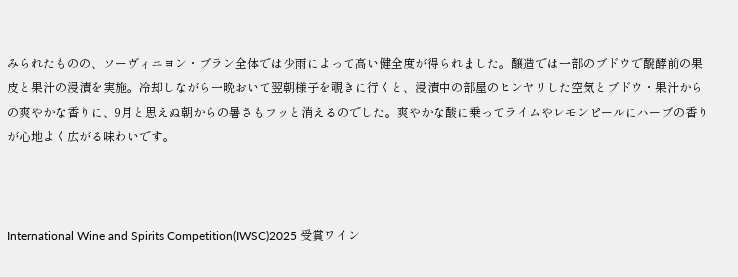みられたものの、ソーヴィニヨン・ブラン全体では少雨によって高い健全度が得られました。醸造では一部のブドウで醗酵前の果皮と果汁の浸漬を実施。冷却しながら一晩おいて翌朝様子を覗きに行くと、浸漬中の部屋のヒンヤリした空気とブドウ・果汁からの爽やかな香りに、9月と思えぬ朝からの暑さもフッと消えるのでした。爽やかな酸に乗ってライムやレモンピールにハーブの香りが心地よく広がる味わいです。



International Wine and Spirits Competition(IWSC)2025 受賞ワイン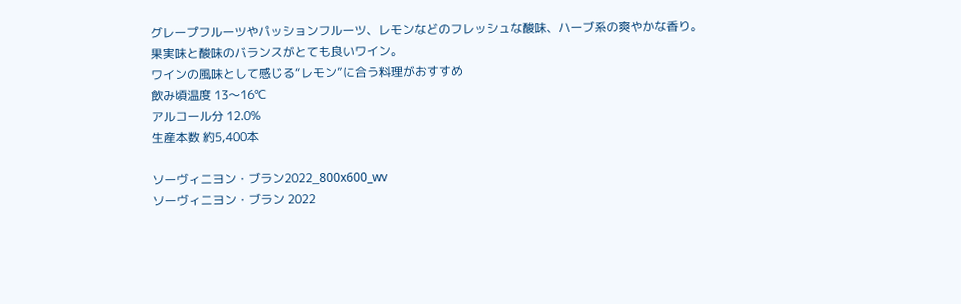グレープフルーツやパッションフルーツ、レモンなどのフレッシュな酸味、ハーブ系の爽やかな香り。
果実味と酸味のバランスがとても良いワイン。
ワインの風味として感じる“レモン”に合う料理がおすすめ
飲み頃温度 13〜16℃
アルコール分 12.0%
生産本数 約5,400本

ソーヴィニヨン・ブラン2022_800x600_wv
ソーヴィニヨン・ブラン 2022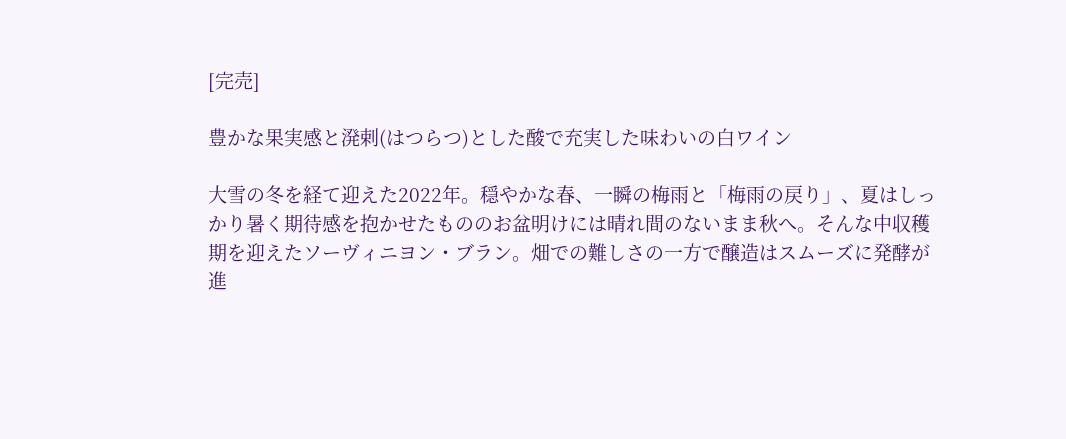[完売]

豊かな果実感と溌剌(はつらつ)とした酸で充実した味わいの白ワイン

大雪の冬を経て迎えた2022年。穏やかな春、一瞬の梅雨と「梅雨の戻り」、夏はしっかり暑く期待感を抱かせたもののお盆明けには晴れ間のないまま秋へ。そんな中収穫期を迎えたソーヴィニヨン・ブラン。畑での難しさの一方で醸造はスムーズに発酵が進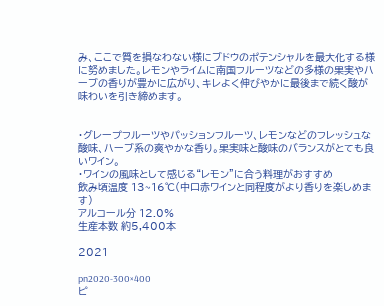み、ここで質を損なわない様にブドウのポテンシャルを最大化する様に努めました。レモンやライムに南国フルーツなどの多様の果実やハーブの香りが豊かに広がり、キレよく伸びやかに最後まで続く酸が味わいを引き締めます。


・グレープフルーツやパッションフルーツ、レモンなどのフレッシュな酸味、ハーブ系の爽やかな香り。果実味と酸味のバランスがとても良いワイン。
・ワインの風味として感じる“レモン”に合う料理がおすすめ
飲み頃温度 13~16℃(中口赤ワインと同程度がより香りを楽しめます)
アルコール分 12.0%
生産本数 約5,400本

2021

pn2020-300×400
ピ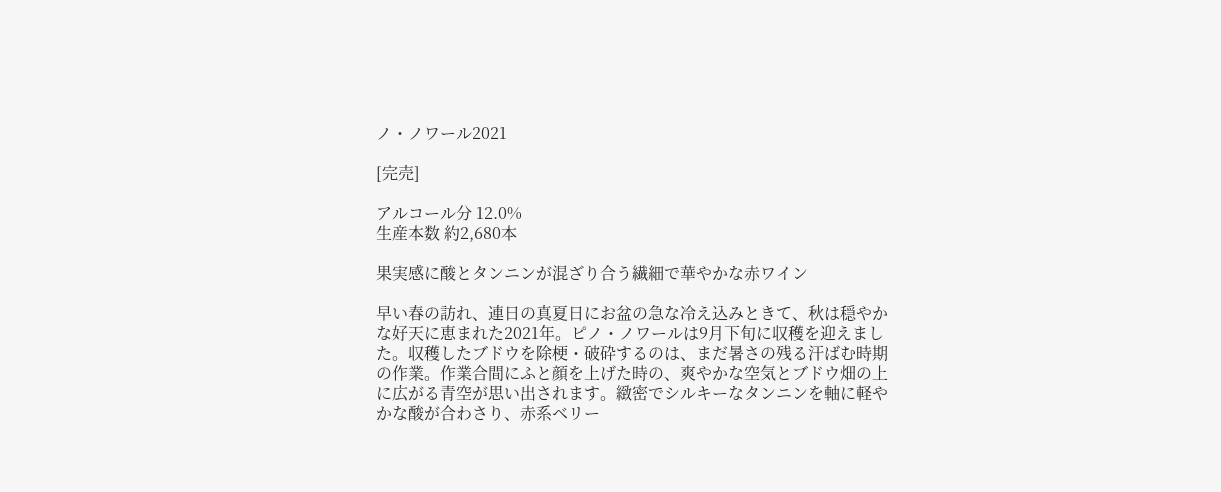ノ・ノワール2021

[完売]

アルコール分 12.0%
生産本数 約2,680本

果実感に酸とタンニンが混ざり合う繊細で華やかな赤ワイン

早い春の訪れ、連日の真夏日にお盆の急な冷え込みときて、秋は穏やかな好天に恵まれた2021年。ピノ・ノワールは9月下旬に収穫を迎えました。収穫したブドウを除梗・破砕するのは、まだ暑さの残る汗ばむ時期の作業。作業合間にふと顔を上げた時の、爽やかな空気とブドウ畑の上に広がる青空が思い出されます。緻密でシルキーなタンニンを軸に軽やかな酸が合わさり、赤系ベリー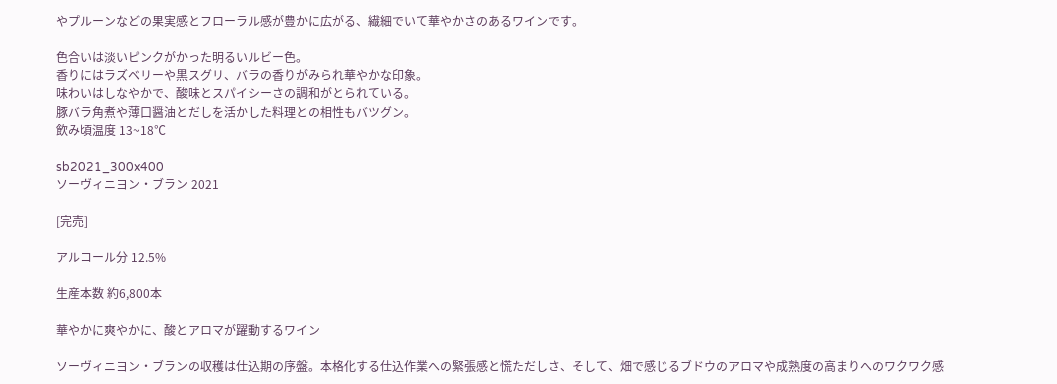やプルーンなどの果実感とフローラル感が豊かに広がる、繊細でいて華やかさのあるワインです。

色合いは淡いピンクがかった明るいルビー色。
香りにはラズベリーや黒スグリ、バラの香りがみられ華やかな印象。
味わいはしなやかで、酸味とスパイシーさの調和がとられている。
豚バラ角煮や薄口醤油とだしを活かした料理との相性もバツグン。
飲み頃温度 13~18℃

sb2021_300x400
ソーヴィニヨン・ブラン 2021

[完売]

アルコール分 12.5%

生産本数 約6,800本

華やかに爽やかに、酸とアロマが躍動するワイン

ソーヴィニヨン・ブランの収穫は仕込期の序盤。本格化する仕込作業への緊張感と慌ただしさ、そして、畑で感じるブドウのアロマや成熟度の高まりへのワクワク感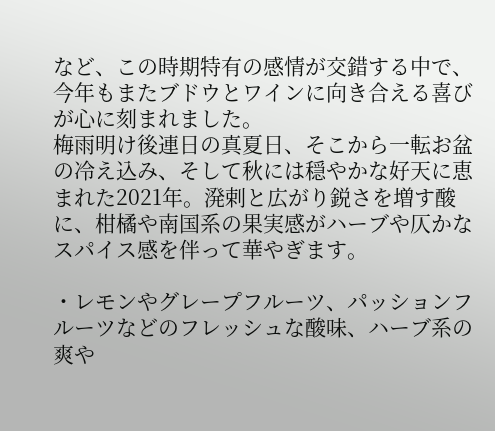など、この時期特有の感情が交錯する中で、今年もまたブドウとワインに向き合える喜びが心に刻まれました。
梅雨明け後連日の真夏日、そこから一転お盆の冷え込み、そして秋には穏やかな好天に恵まれた2021年。溌剌と広がり鋭さを増す酸に、柑橘や南国系の果実感がハーブや仄かなスパイス感を伴って華やぎます。

・レモンやグレープフルーツ、パッションフルーツなどのフレッシュな酸味、ハーブ系の爽や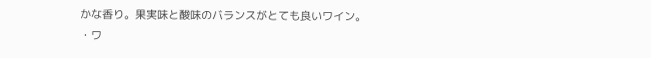かな香り。果実味と酸味のバランスがとても良いワイン。
・ワ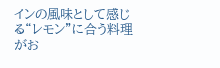インの風味として感じる“レモン”に合う料理がお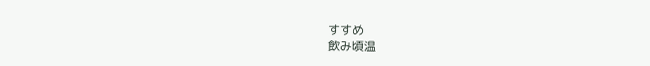すすめ
飲み頃温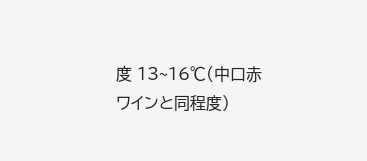度 13~16℃(中口赤ワインと同程度)